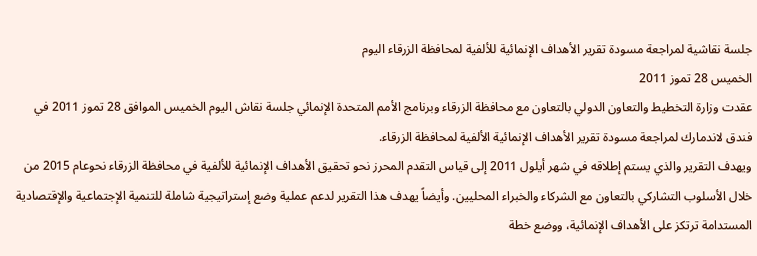جلسة نقاشية لمراجعة مسودة تقرير الأهداف الإنمائية للألفية لمحافظة الزرقاء اليوم
الخميس 28 تموز 2011
عقدت وزارة التخطيط والتعاون الدولي بالتعاون مع محافظة الزرقاء وبرنامج الأمم المتحدة الإنمائي جلسة نقاش اليوم الخميس الموافق 28 تموز 2011 في فندق لاندمارك لمراجعة مسودة تقرير الأهداف الإنمائية الألفية لمحافظة الزرقاء.
ويهدف التقرير والذي يستم إطلاقه في شهر أيلول 2011 إلى قياس التقدم المحرز نحو تحقيق الأهداف الإنمائية للألفية في محافظة الزرقاء نحوعام 2015 من خلال الأسلوب التشاركي بالتعاون مع الشركاء والخبراء المحليين. وأيضاً يهدف هذا التقرير لدعم عملية وضع إستراتيجية شاملة للتنمية الإجتماعية والإقتصادية المستدامة ترتكز على الأهداف الإنمائية، ووضع خطة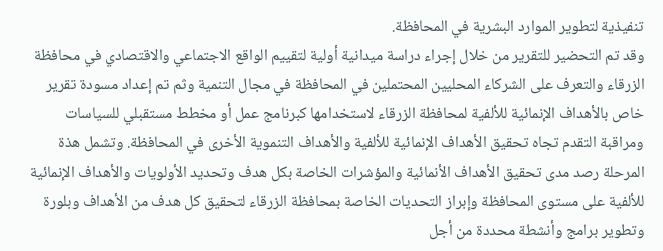تنفيذية لتطوير الموارد البشرية في المحافظة.
وقد تم التحضير للتقرير من خلال إجراء دراسة ميدانية أولية لتقييم الواقع الاجتماعي والاقتصادي في محافظة الزرقاء والتعرف على الشركاء المحليين المحتملين في المحافظة في مجال التنمية وثم تم إعداد مسودة تقرير خاص بالأهداف الإنمائية للألفية لمحافظة الزرقاء لاستخدامها كبرنامج عمل أو مخطط مستقبلي للسياسات ومراقبة التقدم تجاه تحقيق الأهداف الإنمائية للألفية والأهداف التنموية الأخرى في المحافظة. وتشمل هذة المرحلة رصد مدى تحقيق الأهداف الأنمائية والمؤشرات الخاصة بكل هدف وتحديد الأولويات والأهداف الإنمائية للألفية على مستوى المحافظة وإبراز التحديات الخاصة بمحافظة الزرقاء لتحقيق كل هدف من الأهداف وبلورة وتطوير برامج وأنشطة محددة من أجل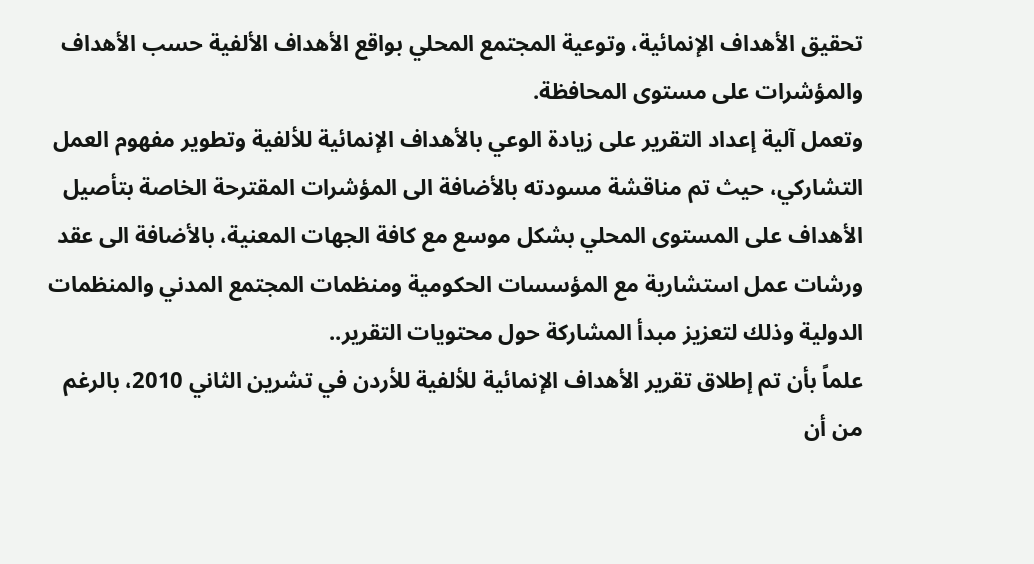تحقيق الأهداف الإنمائية، وتوعية المجتمع المحلي بواقع الأهداف الألفية حسب الأهداف والمؤشرات على مستوى المحافظة.
وتعمل آلية إعداد التقرير على زيادة الوعي بالأهداف الإنمائية للألفية وتطوير مفهوم العمل التشاركي، حيث تم مناقشة مسودته بالأضافة الى المؤشرات المقترحة الخاصة بتأصيل الأهداف على المستوى المحلي بشكل موسع مع كافة الجهات المعنية، بالأضافة الى عقد ورشات عمل استشارية مع المؤسسات الحكومية ومنظمات المجتمع المدني والمنظمات الدولية وذلك لتعزيز مبدأ المشاركة حول محتويات التقرير..
علماً بأن تم إطلاق تقرير الأهداف الإنمائية للألفية للأردن في تشرين الثاني 2010، بالرغم من أن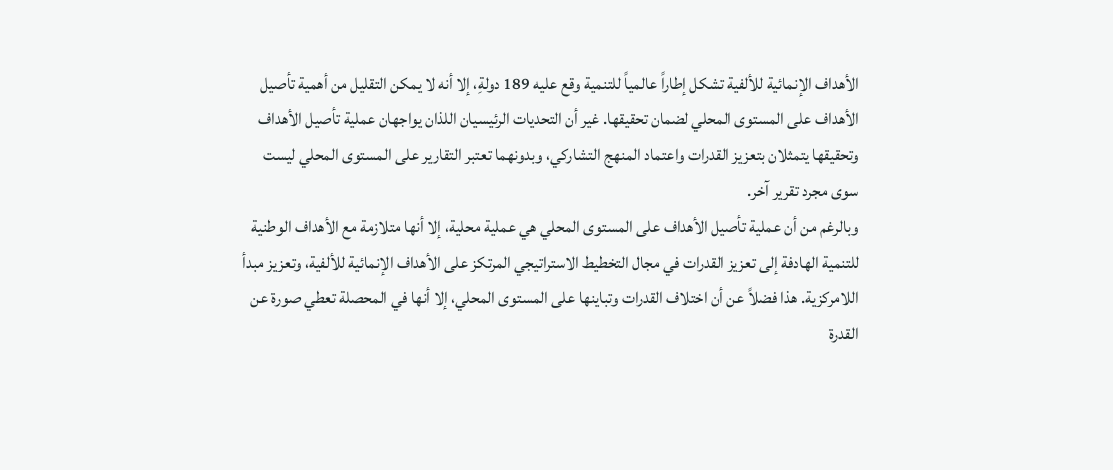الأهداف الإنمائية للألفية تشكل إطاراً عالمياً للتنمية وقع عليه 189 دولةِ، إلا أنه لا يمكن التقليل من أهمية تأصيل الأهداف على المستوى المحلي لضمان تحقيقها. غير أن التحديات الرئيسيان اللذان يواجهان عملية تأصيل الأهداف وتحقيقها يتمثلان بتعزيز القدرات واعتماد المنهج التشاركي، وبدونهما تعتبر التقارير على المستوى المحلي ليست سوى مجرد تقرير آخر.
وبالرغم من أن عملية تأصيل الأهداف على المستوى المحلي هي عملية محلية، إلا أنها متلازمة مع الأهداف الوطنية للتنمية الهادفة إلى تعزيز القدرات في مجال التخطيط الاستراتيجي المرتكز على الأهداف الإنمائية للألفية، وتعزيز مبدأ اللامركزية. هذا فضلاً عن أن اختلاف القدرات وتباينها على المستوى المحلي، إلا أنها في المحصلة تعطي صورة عن القدرة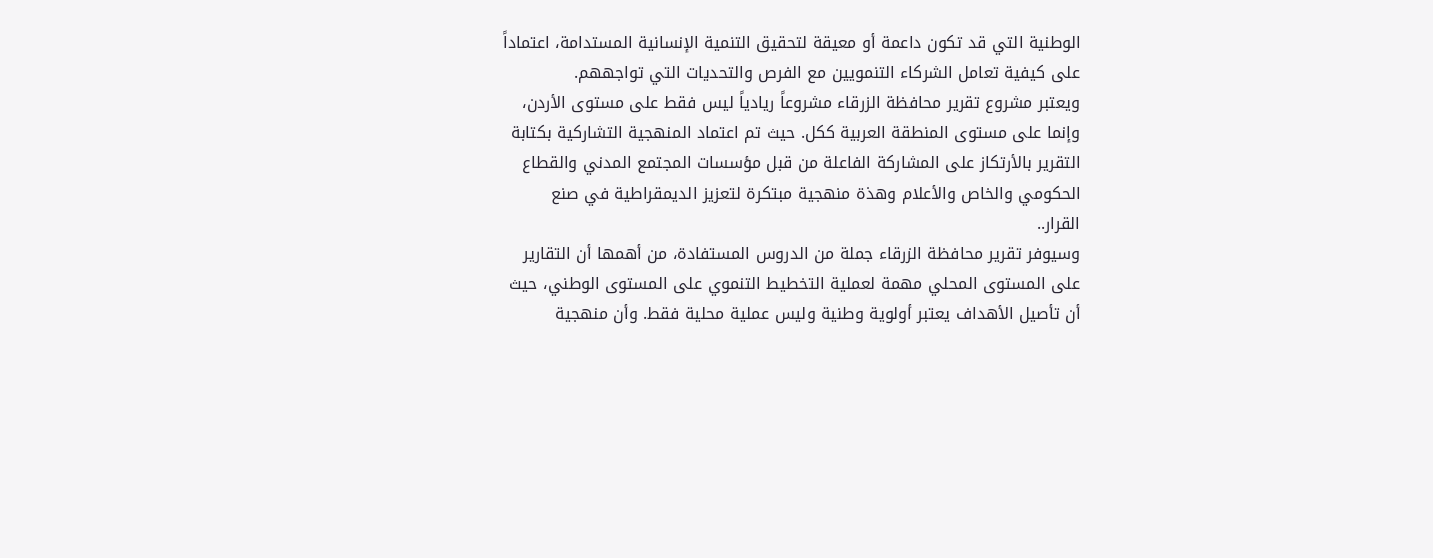الوطنية التي قد تكون داعمة أو معيقة لتحقيق التنمية الإنسانية المستدامة، اعتماداً على كيفية تعامل الشركاء التنمويين مع الفرص والتحديات التي تواجههم.
ويعتبر مشروع تقرير محافظة الزرقاء مشروعاً ريادياً ليس فقط على مستوى الأردن، وإنما على مستوى المنطقة العربية ككل. حيث تم اعتماد المنهجية التشاركية بكتابة التقرير بالأرتكاز على المشاركة الفاعلة من قبل مؤسسات المجتمع المدني والقطاع الحكومي والخاص والأعلام وهذة منهجية مبتكرة لتعزيز الديمقراطية في صنع القرار..
وسيوفر تقرير محافظة الزرقاء جملة من الدروس المستفادة، من أهمها أن التقارير على المستوى المحلي مهمة لعملية التخطيط التنموي على المستوى الوطني، حيث أن تأصيل الأهداف يعتبر أولوية وطنية وليس عملية محلية فقط. وأن منهجية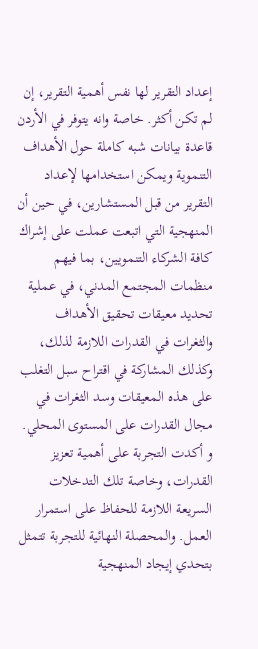إعداد التقرير لها نفس أهمية التقرير، إن لم تكن أكثر. خاصة وانه يتوفر في الأردن قاعدة بيانات شبه كاملة حول الأهداف التنموية ويمكن استخدامها لإعداد التقرير من قبل المستشارين، في حين أن المنهجية التي اتبعت عملت على إشراك كافة الشركاء التنمويين، بما فيهم منظمات المجتمع المدني، في عملية تحديد معيقات تحقيق الأهداف والثغرات في القدرات اللازمة لذلك، وكذلك المشاركة في اقتراح سبل التغلب على هذه المعيقات وسد الثغرات في مجال القدرات على المستوى المحلي. و أكدت التجربة على أهمية تعزيز القدرات، وخاصة تلك التدخلات السريعة اللازمة للحفاظ على استمرار العمل. والمحصلة النهائية للتجربة تتمثل بتحدي إيجاد المنهجية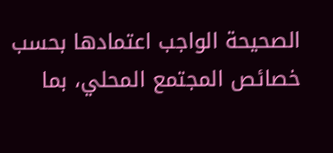الصحيحة الواجب اعتمادها بحسب خصائص المجتمع المحلي، بما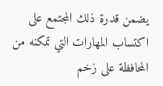يضمن قدرة ذلك المجتمع على اكتساب المهارات التي تمكنه من المحافظة على زخم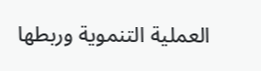العملية التنموية وربطها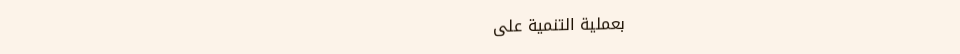بعملية التنمية على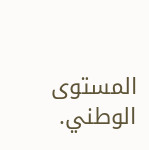المستوى الوطني.